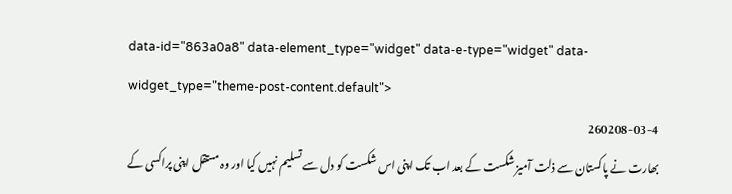data-id="863a0a8" data-element_type="widget" data-e-type="widget" data-widget_type="theme-post-content.default">
260208-03-4
بھارت نے پاکستان سے ذلت آمیز شکست کے بعد اب تک اپنی اس شکست کو دل سے تسلیم نہیں کیا اور وہ مستقل اپنی پراکسی کے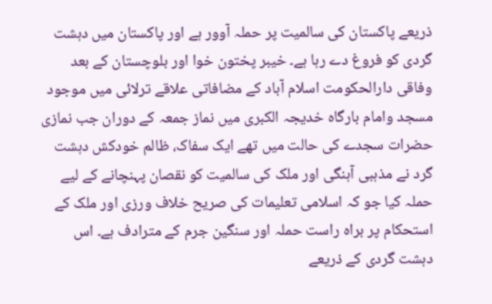ذریعے پاکستان کی سالمیت پر حملہ آوور ہے اور پاکستان میں دہشت گردی کو فروغ دے رہا ہے۔ خیبر پختون خوا اور بلوچستان کے بعد وفاقی دارالحکومت اسلام آباد کے مضافاتی علاقے ترلائی میں موجود مسجد وامام بارگاہ خدیجہ الکبری میں نماز جمعہ کے دوران جب نمازی حضرات سجدے کی حالت میں تھے ایک سفاک، ظالم خودکش دہشت گرد نے مذہبی آہنگی اور ملک کی سالمیت کو نقصان پہنچانے کے لیے حملہ کیا جو کہ اسلامی تعلیمات کی صریح خلاف ورزی اور ملک کے استحکام پر براہ راست حملہ اور سنگین جرم کے مترادف ہے۔ اس دہشت گردی کے ذریعے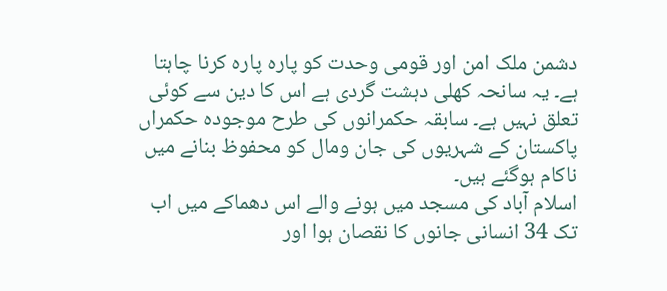دشمن ملک امن اور قومی وحدت کو پارہ پارہ کرنا چاہتا ہے۔ یہ سانحہ کھلی دہشت گردی ہے اس کا دین سے کوئی تعلق نہیں ہے۔ سابقہ حکمرانوں کی طرح موجودہ حکمراں پاکستان کے شہریوں کی جان ومال کو محفوظ بنانے میں ناکام ہوگئے ہیں۔
اسلام آباد کی مسجد میں ہونے والے اس دھماکے میں اب تک 34 انسانی جانوں کا نقصان ہوا اور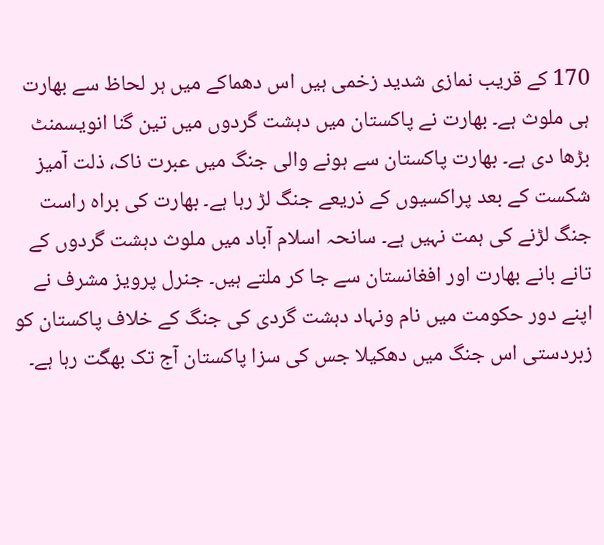170 کے قریب نمازی شدید زخمی ہیں اس دھماکے میں ہر لحاظ سے بھارت ہی ملوث ہے۔ بھارت نے پاکستان میں دہشت گردوں میں تین گنا انویسمنٹ بڑھا دی ہے۔ بھارت پاکستان سے ہونے والی جنگ میں عبرت ناک، ذلت آمیز شکست کے بعد پراکسیوں کے ذریعے جنگ لڑ رہا ہے۔ بھارت کی براہ راست جنگ لڑنے کی ہمت نہیں ہے۔ سانحہ اسلام آباد میں ملوث دہشت گردوں کے تانے بانے بھارت اور افغانستان سے جا کر ملتے ہیں۔ جنرل پرویز مشرف نے اپنے دور حکومت میں نام ونہاد دہشت گردی کی جنگ کے خلاف پاکستان کو زبردستی اس جنگ میں دھکیلا جس کی سزا پاکستان آج تک بھگت رہا ہے۔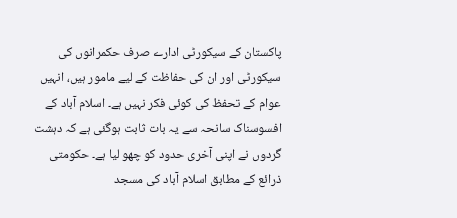پاکستان کے سیکورٹی ادارے صرف حکمرانوں کی سیکورٹی اور ان کی حفاظت کے لیے مامور ہیں، انہیں عوام کے تحفظ کی کوئی فکر نہیں ہے۔ اسلام آباد کے افسوسناک سانحہ سے یہ بات ثابت ہوگئی ہے کہ دہشت گردوں نے اپنی آخری حدود کو چھو لیا ہے۔ حکومتی ذرائع کے مطابق اسلام آباد کی مسجد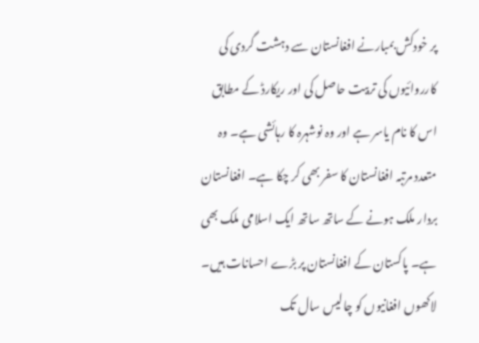پر خودکش بمبارنے افغانستان سے دہشت گردی کی کارروائیوں کی تربیت حاصل کی اور ریکارڈ کے مطابق اس کا نام یاسر ہے اور وہ نوشہرہ کا رہائشی ہے۔ وہ متعدد مرتبہ افغانستان کا سفر بھی کر چکا ہے۔ افغانستان بردار ملک ہونے کے ساتھ ساتھ ایک اسلامی ملک بھی ہے۔ پاکستان کے افغانستان پر بڑے احسانات ہیں۔ لاکھوں افغانیوں کو چالیس سال تک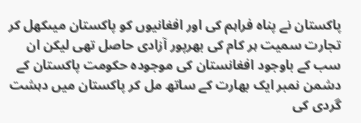پاکستان نے پناہ فراہم کی اور افغانیوں کو پاکستان میںکھل کر تجارت سمیت ہر کام کی بھرپور آزادی حاصل تھی لیکن ان سب کے باوجود افغانستان کی موجودہ حکومت پاکستان کے دشمن نمبر ایک بھارت کے ساتھ مل کر پاکستان میں دہشت گردی کی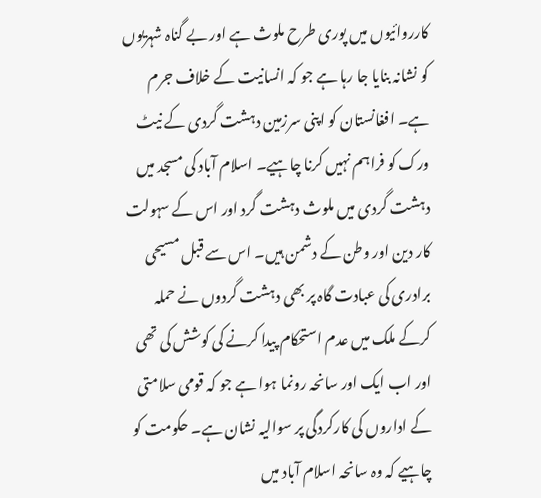کارروائیوں میں پوری طرح ملوث ہے اور بے گناہ شہریوں کو نشانہ بنایا جا رہا ہے جو کہ انسانیت کے خلاف جرم ہے۔ افغانستان کو اپنی سرزمین دہشت گردی کے نیٹ ورک کو فراہم نہیں کرنا چاہیے۔ اسلام آباد کی مسجد میں دہشت گردی میں ملوث دہشت گرد اور اس کے سہولت کار دین اور وطن کے دشمن ہیں۔ اس سے قبل مسیحی برادری کی عبادت گاہ پر بھی دہشت گردوں نے حملہ کرکے ملک میں عدم استحکام پیدا کرنے کی کوشش کی تھی اور اب ایک اور سانحہ رونما ہوا ہے جو کہ قومی سلامتی کے اداروں کی کارکردگی پر سوالیہ نشان ہے۔ حکومت کو چاہیے کہ وہ سانحہ اسلام آباد میں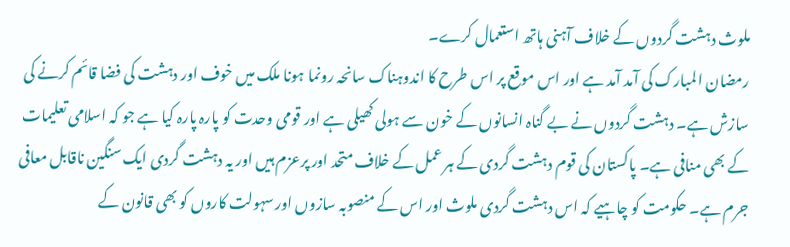ملوث دہشت گردوں کے خلاف آہنی ہاتھ استعمال کرے۔
رمضان المبارک کی آمد آمد ہے اور اس موقع پر اس طرح کا اندوہناک سانحہ رونما ہونا ملک میں خوف اور دہشت کی فضا قائم کرنے کی سازش ہے۔ دہشت گردوں نے بے گناہ انسانوں کے خون سے ہولی کھیلی ہے اور قومی وحدت کو پارہ پارہ کیا ہے جو کہ اسلامی تعلیمات کے بھی منافی ہے۔ پاکستان کی قوم دہشت گردی کے ہر عمل کے خلاف متحد اور پرعزم ہیں اور یہ دہشت گردی ایک سنگین ناقابل معافی جرم ہے۔ حکومت کو چاہیے کہ اس دہشت گردی ملوث اور اس کے منصوبہ سازوں اور سہولت کاروں کو بھی قانون کے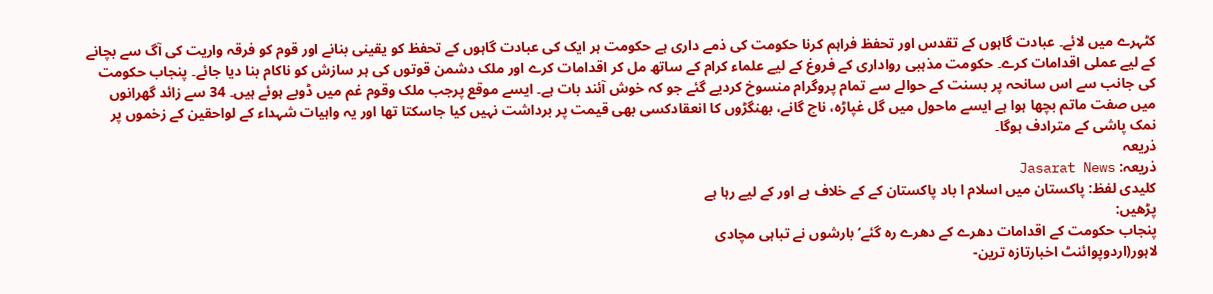کٹہرے میں لائے۔ عبادت گاہوں کے تقدس اور تحفظ فراہم کرنا حکومت کی ذمے داری ہے حکومت ہر ایک کی عبادت گاہوں کے تحفظ کو یقینی بنانے اور قوم کو فرقہ واریت کی آگ سے بچانے کے لیے عملی اقدامات کرے۔ حکومت مذہبی رواداری کے فروغ کے لیے علماء کرام کے ساتھ مل کر اقدامات کرے اور ملک دشمن قوتوں کی ہر سازش کو ناکام بنا دیا جائے۔ پنجاب حکومت کی جانب سے اس سانحہ پر بسنت کے حوالے سے تمام پروگرام منسوخ کردیے گئے جو کہ خوش آئند بات ہے۔ ایسے موقع پرجب ملک وقوم غم میں ڈوبے ہوئے ہیں۔ 34 سے زائد گھرانوں میں صفت ماتم بچھا ہوا ہے ایسے ماحول میں گل غپاڑہ، ناچ گانے، بھنگڑوں کا انعقادکسی بھی قیمت پر برداشت نہیں کیا جاسکتا تھا اور یہ واہیات شہداء کے لواحقین کے زخموں پر نمک پاشی کے مترادف ہوگا۔
ذریعہ
ذریعہ: Jasarat News
کلیدی لفظ: پاکستان میں اسلام ا باد پاکستان کے کے خلاف ہے اور کے لیے رہا ہے
پڑھیں:
پنجاب حکومت کے اقدامات دھرے کے دھرے رہ گئے‘بارشوں نے تباہی مچادی
لاہور(اردوپوائنٹ اخبارتازہ ترین-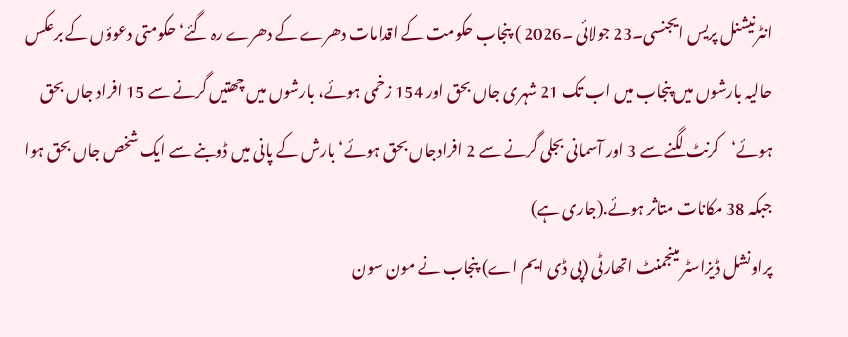انٹرنیشنل پریس ایجنسی۔23 جولائی ۔2026 ) پنجاب حکومت کے اقدامات دھرے کے دھرے رہ گئے‘حکومتی دعوؤں کے برعکس حالیہ بارشوں میں پنجاب میں اب تک 21 شہری جاں بحق اور 154 زخمی ہوئے، بارشوں میں چھتیں گرنے سے 15 افراد جاں بحق ہوئے‘کرنٹ لگنے سے 3 اور آسمانی بجلی گرنے سے 2 افرادجاں بحق ہوئے‘ بارش کے پانی میں ڈوبنے سے ایک شخص جاں بحق ہوا جبکہ 38 مکانات متاثر ہوئے.(جاری ہے)
پراونشل ڈیزاسٹر مینجمنٹ اتھارٹی (پی ڈی ایم اے) پنجاب نے مون سون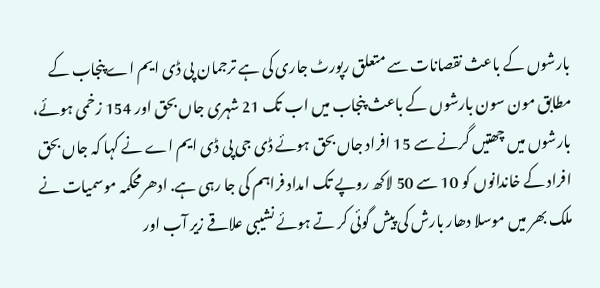بارشوں کے باعث نقصانات سے متعلق رپورٹ جاری کی ہے ترجمان پی ڈی ایم اے پنجاب کے مطابق مون سون بارشوں کے باعث پنجاب میں اب تک 21 شہری جاں بحق اور 154 زخمی ہوئے، بارشوں میں چھتیں گرنے سے 15 افراد جاں بحق ہوئے ڈی جی پی ڈی ایم اے نے کہا کہ جاں بحق افراد کے خاندانوں کو 10 سے 50 لاکھ روپے تک امداد فراہم کی جا رہی ہے. ادھرمحکمہ موسمیات نے ملک بھر میں موسلا دھار بارش کی پیش گوئی کر تے ہوئے نشیبی علاقے زیر آب اور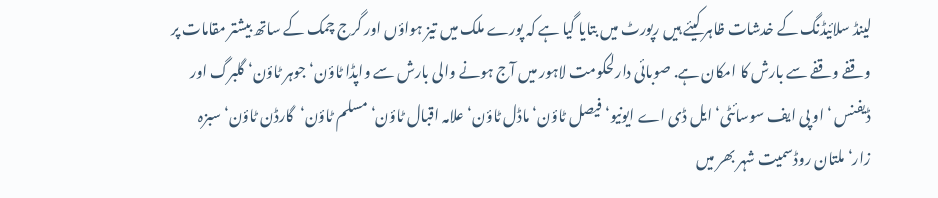لینڈ سلائیڈنگ کے خدشات ظاہر کیئے ہیں رپورٹ میں بتایا گیا ہے کہ پورے ملک میں تیز ہواؤں اور گرج چمک کے ساتھ بیشتر مقامات پر وقفے وقفے سے بارش کا امکان ہے. صوبائی دارلحکومت لاہور میں آج ہونے والی بارش سے واپڈا ٹاؤن‘ جوہر ٹاؤن‘ گلبرگ اور ڈیفنس ‘ او پی ایف سوسائٹی‘ ایل ڈی اے ایونیو‘ فیصل ٹاؤن‘ماڈل ٹاؤن‘علامہ اقبال ٹاؤن‘مسلم ٹاؤن‘گارڈن ٹاؤن‘سبزہ زار‘ملتان روڈسمیت شہر بھر میں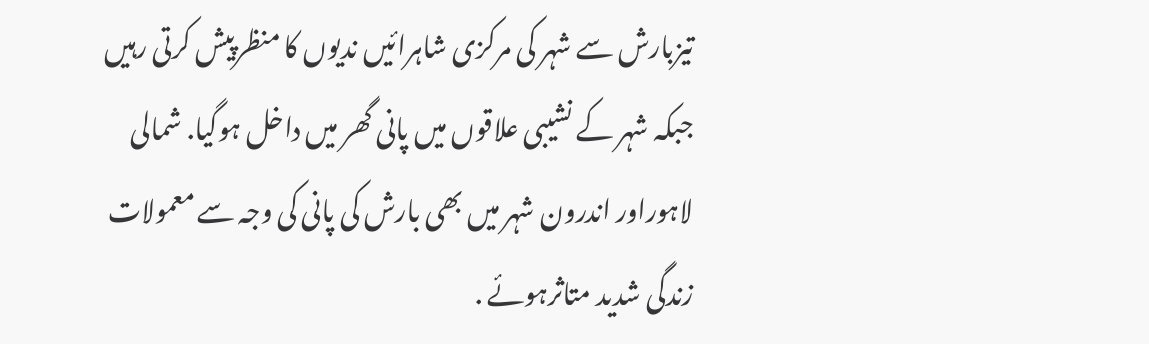تیزبارش سے شہر کی مرکزی شاہرائیں ندیوں کا منظرپیش کرتی رہیں جبکہ شہر کے نشیبی علاقوں میں پانی گھر میں داخل ہوگیا. شمالی لاہوراور اندرون شہر میں بھی بارش کی پانی کی وجہ سے معمولات زندگی شدید متاثرہوئے .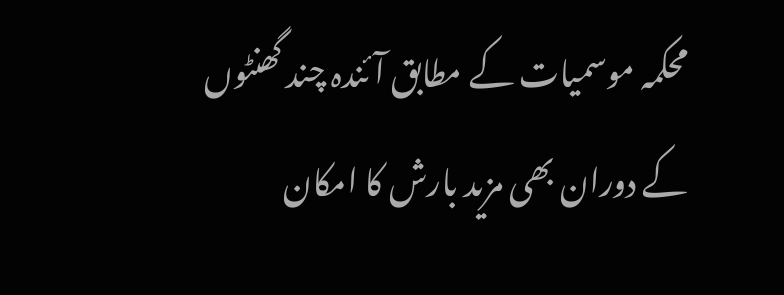محکمہ موسمیات کے مطابق آئندہ چند گھنٹوں کے دوران بھی مزید بارش کا امکان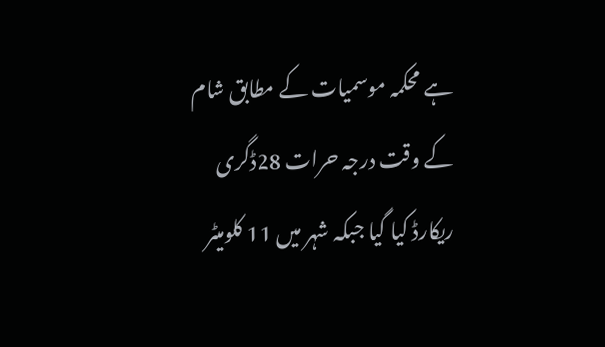ہے محکمہ موسمیات کے مطابق شام کے وقت درجہ حرات 28ڈگری ریکارڈ کیا گیا جبکہ شہر میں 11 کلومیٹر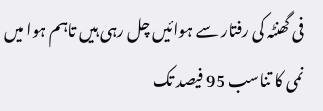فی گھنٹہ کی رفتار سے ہوائیں چل رہی ہیں تاہم ہوا میں نمی کا تناسب 95 فیصد تک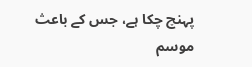پہنچ چکا ہے، جس کے باعث موسم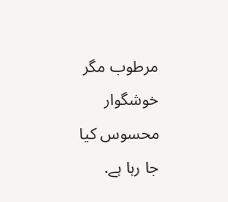مرطوب مگر خوشگوار محسوس کیا جا رہا ہے.